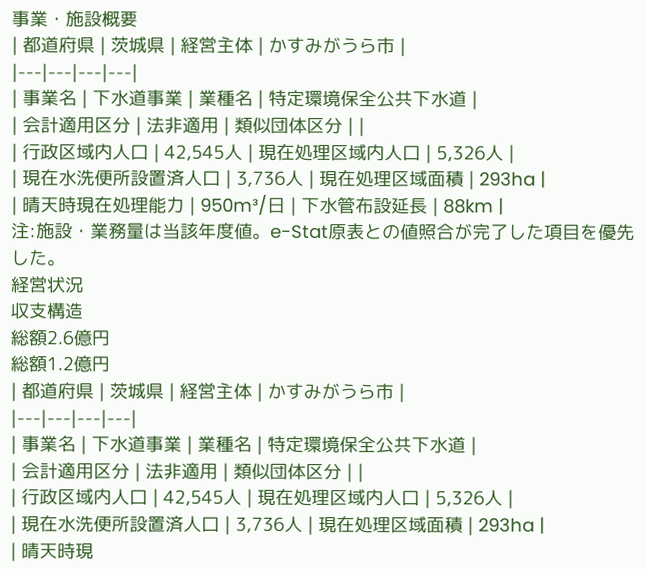事業・施設概要
| 都道府県 | 茨城県 | 経営主体 | かすみがうら市 |
|---|---|---|---|
| 事業名 | 下水道事業 | 業種名 | 特定環境保全公共下水道 |
| 会計適用区分 | 法非適用 | 類似団体区分 | |
| 行政区域内人口 | 42,545人 | 現在処理区域内人口 | 5,326人 |
| 現在水洗便所設置済人口 | 3,736人 | 現在処理区域面積 | 293ha |
| 晴天時現在処理能力 | 950m³/日 | 下水管布設延長 | 88km |
注:施設・業務量は当該年度値。e-Stat原表との値照合が完了した項目を優先した。
経営状況
収支構造
総額2.6億円
総額1.2億円
| 都道府県 | 茨城県 | 経営主体 | かすみがうら市 |
|---|---|---|---|
| 事業名 | 下水道事業 | 業種名 | 特定環境保全公共下水道 |
| 会計適用区分 | 法非適用 | 類似団体区分 | |
| 行政区域内人口 | 42,545人 | 現在処理区域内人口 | 5,326人 |
| 現在水洗便所設置済人口 | 3,736人 | 現在処理区域面積 | 293ha |
| 晴天時現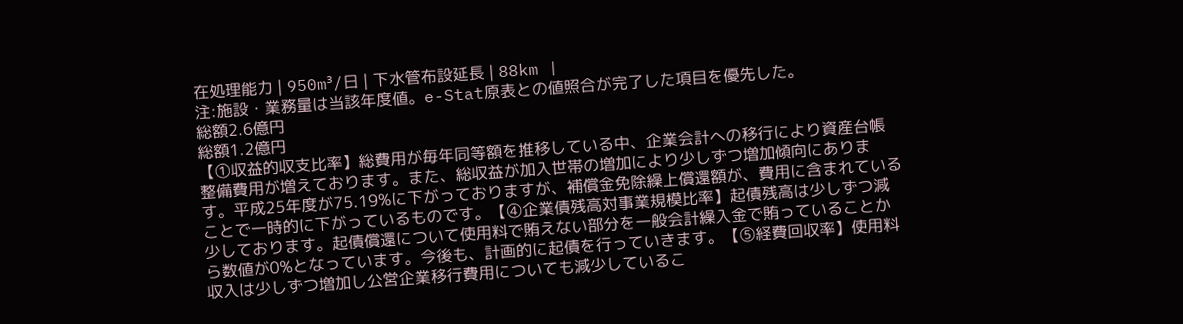在処理能力 | 950m³/日 | 下水管布設延長 | 88km |
注:施設・業務量は当該年度値。e-Stat原表との値照合が完了した項目を優先した。
総額2.6億円
総額1.2億円
【①収益的収支比率】総費用が毎年同等額を推移している中、企業会計への移行により資産台帳整備費用が増えております。また、総収益が加入世帯の増加により少しずつ増加傾向にあります。平成25年度が75.19%に下がっておりますが、補償金免除繰上償還額が、費用に含まれていることで一時的に下がっているものです。【④企業債残高対事業規模比率】起債残高は少しずつ減少しております。起債償還について使用料で賄えない部分を一般会計繰入金で賄っていることから数値が0%となっています。今後も、計画的に起債を行っていきます。【⑤経費回収率】使用料収入は少しずつ増加し公営企業移行費用についても減少しているこ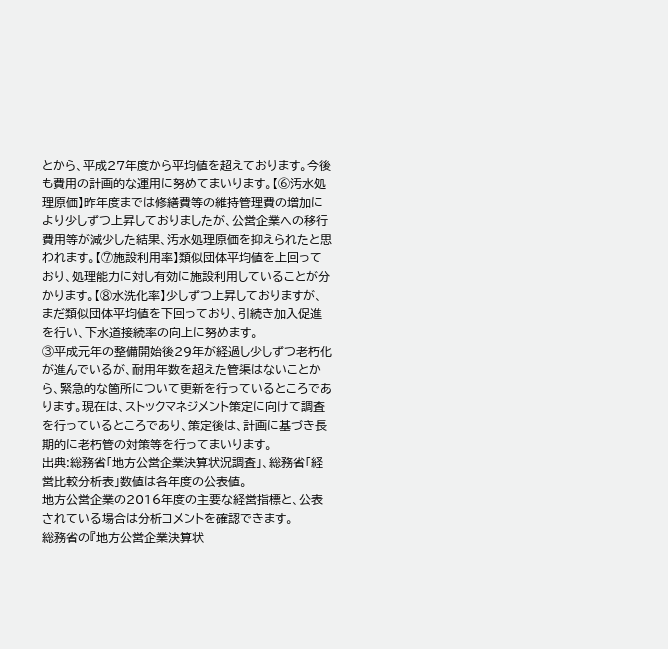とから、平成27年度から平均値を超えております。今後も費用の計画的な運用に努めてまいります。【⑥汚水処理原価】昨年度までは修繕費等の維持管理費の増加により少しずつ上昇しておりましたが、公営企業への移行費用等が減少した結果、汚水処理原価を抑えられたと思われます。【⑦施設利用率】類似団体平均値を上回っており、処理能力に対し有効に施設利用していることが分かります。【⑧水洗化率】少しずつ上昇しておりますが、まだ類似団体平均値を下回っており、引続き加入促進を行い、下水道接続率の向上に努めます。
③平成元年の整備開始後29年が経過し少しずつ老朽化が進んでいるが、耐用年数を超えた管渠はないことから、緊急的な箇所について更新を行っているところであります。現在は、ストックマネジメント策定に向けて調査を行っているところであり、策定後は、計画に基づき長期的に老朽管の対策等を行ってまいります。
出典:総務省「地方公営企業決算状況調査」、総務省「経営比較分析表」数値は各年度の公表値。
地方公営企業の2016年度の主要な経営指標と、公表されている場合は分析コメントを確認できます。
総務省の『地方公営企業決算状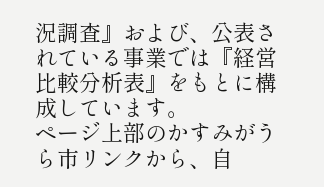況調査』および、公表されている事業では『経営比較分析表』をもとに構成しています。
ページ上部のかすみがうら市リンクから、自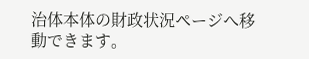治体本体の財政状況ページへ移動できます。